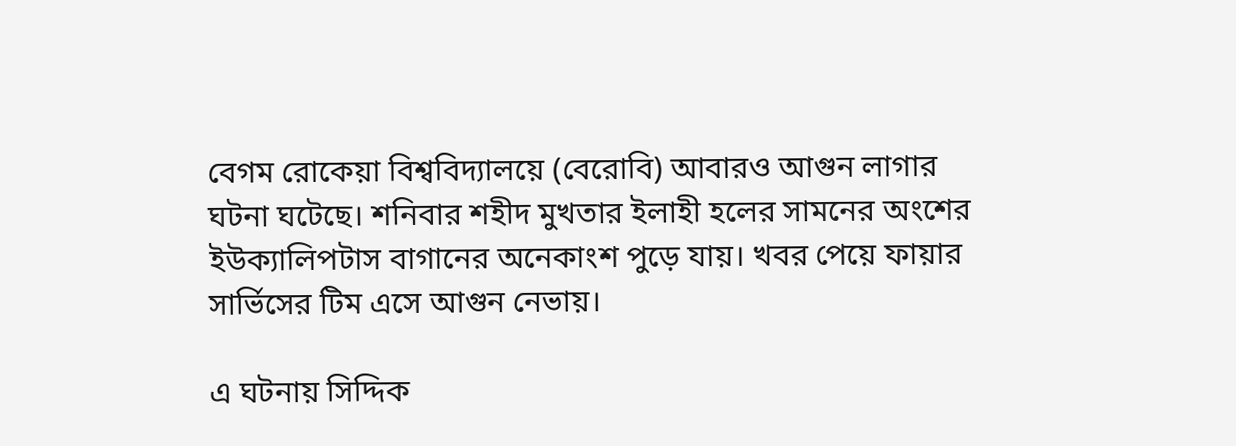বেগম রোকেয়া বিশ্ববিদ্যালয়ে (বেরোবি) আবারও আগুন লাগার ঘটনা ঘটেছে। শনিবার শহীদ মুখতার ইলাহী হলের সামনের অংশের ইউক্যালিপটাস বাগানের অনেকাংশ পুড়ে যায়। খবর পেয়ে ফায়ার সার্ভিসের টিম এসে আগুন নেভায়।

এ ঘটনায় সিদ্দিক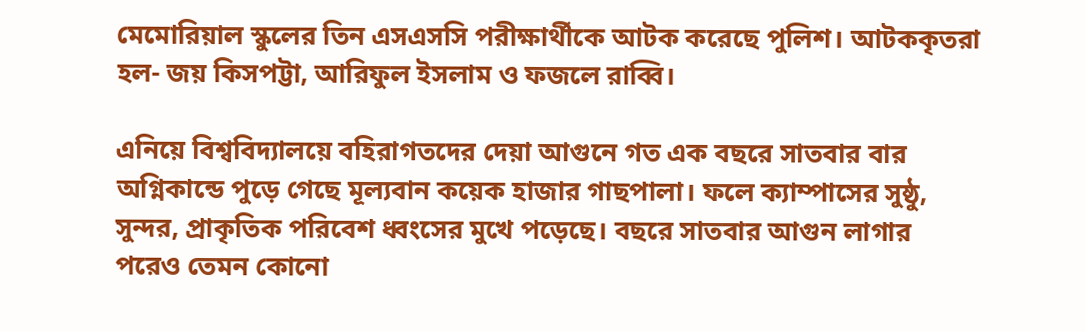মেমোরিয়াল স্কুলের তিন এসএসসি পরীক্ষার্থীকে আটক করেছে পুলিশ। আটককৃতরা হল- জয় কিসপট্টা, আরিফুল ইসলাম ও ফজলে রাব্বি।

এনিয়ে বিশ্ববিদ্যালয়ে বহিরাগতদের দেয়া আগুনে গত এক বছরে সাতবার বার অগ্নিকান্ডে পুড়ে গেছে মূল্যবান কয়েক হাজার গাছপালা। ফলে ক্যাম্পাসের সুষ্ঠু, সুন্দর, প্রাকৃতিক পরিবেশ ধ্বংসের মুখে পড়েছে। বছরে সাতবার আগুন লাগার পরেও তেমন কোনো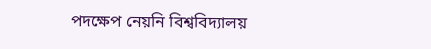পদক্ষেপ নেয়নি বিশ্ববিদ্যালয়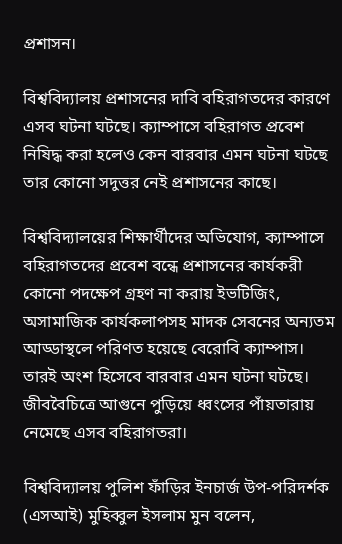প্রশাসন।

বিশ্ববিদ্যালয় প্রশাসনের দাবি বহিরাগতদের কারণে এসব ঘটনা ঘটছে। ক্যাম্পাসে বহিরাগত প্রবেশ নিষিদ্ধ করা হলেও কেন বারবার এমন ঘটনা ঘটছে তার কোনো সদুত্তর নেই প্রশাসনের কাছে।

বিশ্ববিদ্যালয়ের শিক্ষার্থীদের অভিযোগ, ক্যাম্পাসে বহিরাগতদের প্রবেশ বন্ধে প্রশাসনের কার্যকরী কোনো পদক্ষেপ গ্রহণ না করায় ইভটিজিং, অসামাজিক কার্যকলাপসহ মাদক সেবনের অন্যতম আড্ডাস্থলে পরিণত হয়েছে বেরোবি ক্যাম্পাস। তারই অংশ হিসেবে বারবার এমন ঘটনা ঘটছে। জীববৈচিত্রে আগুনে পুড়িয়ে ধ্বংসের পাঁয়তারায় নেমেছে এসব বহিরাগতরা।

বিশ্ববিদ্যালয় পুলিশ ফাঁড়ির ইনচার্জ উপ-পরিদর্শক (এসআই) মুহিব্বুল ইসলাম মুন বলেন,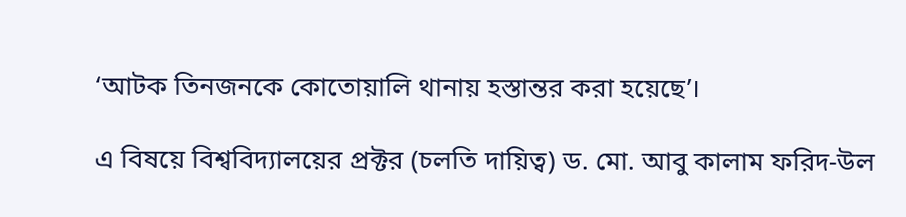‘আটক তিনজনকে কোতোয়ালি থানায় হস্তান্তর করা হয়েছে’।

এ বিষয়ে বিশ্ববিদ্যালয়ের প্রক্টর (চলতি দায়িত্ব) ড. মো. আবু কালাম ফরিদ-উল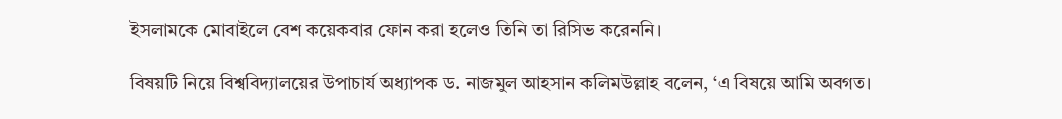ইসলামকে মোবাইলে বেশ কয়েকবার ফোন করা হলেও তিনি তা রিসিভ করেননি।

বিষয়টি নিয়ে বিশ্ববিদ্যালয়ের উপাচার্য অধ্যাপক ড. নাজমুল আহসান কলিমউল্লাহ বলেন, ‘এ বিষয়ে আমি অবগত।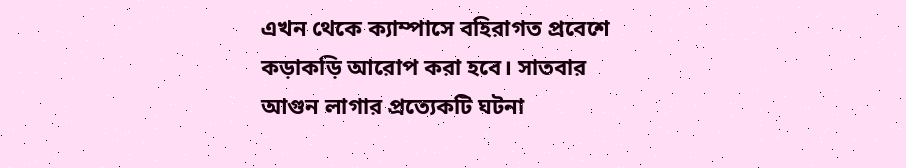এখন থেকে ক্যাম্পাসে বহিরাগত প্রবেশে কড়াকড়ি আরোপ করা হবে। সাতবার আগুন লাগার প্রত্যেকটি ঘটনা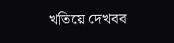খতিয়ে দেখবব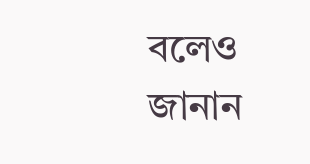বলেও জানান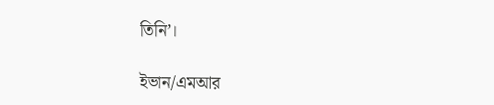তিনি’।

ইভান/এমআর